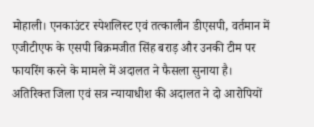मोहाली। एनकाउंटर स्पेशलिस्ट एवं तत्कालीन डीएसपी, वर्तमान में एजीटीएफ के एसपी बिक्रमजीत सिंह बराड़ और उनकी टीम पर फायरिंग करने के मामले में अदालत ने फैसला सुनाया है। अतिरिक्त जिला एवं सत्र न्यायाधीश की अदालत ने दो आरोपियों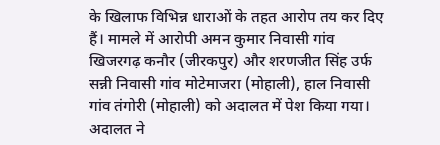के खिलाफ विभिन्न धाराओं के तहत आरोप तय कर दिए हैं। मामले में आरोपी अमन कुमार निवासी गांव खिजरगढ़ कनौर (जीरकपुर) और शरणजीत सिंह उर्फ सन्नी निवासी गांव मोटेमाजरा (मोहाली), हाल निवासी गांव तंगोरी (मोहाली) को अदालत में पेश किया गया। अदालत ने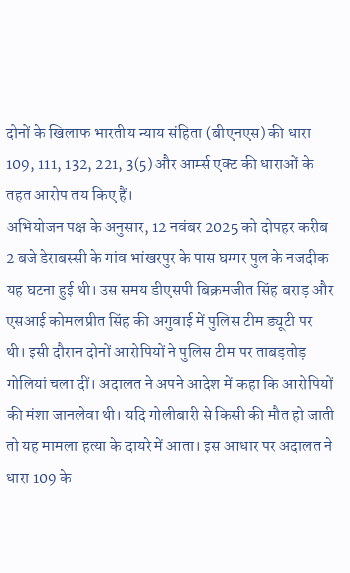दोनों के खिलाफ भारतीय न्याय संहिता (बीएनएस) की धारा 109, 111, 132, 221, 3(5) और आर्म्स एक्ट की धाराओं के तहत आरोप तय किए हैं।
अभियोजन पक्ष के अनुसार, 12 नवंबर 2025 को दोपहर करीब 2 बजे डेराबस्सी के गांव भांखरपुर के पास घग्गर पुल के नजदीक यह घटना हुई थी। उस समय डीएसपी बिक्रमजीत सिंह बराड़ और एसआई कोमलप्रीत सिंह की अगुवाई में पुलिस टीम ड्यूटी पर थी। इसी दौरान दोनों आरोपियों ने पुलिस टीम पर ताबड़तोड़ गोलियां चला दीं। अदालत ने अपने आदेश में कहा कि आरोपियों की मंशा जानलेवा थी। यदि गोलीबारी से किसी की मौत हो जाती तो यह मामला हत्या के दायरे में आता। इस आधार पर अदालत ने धारा 109 के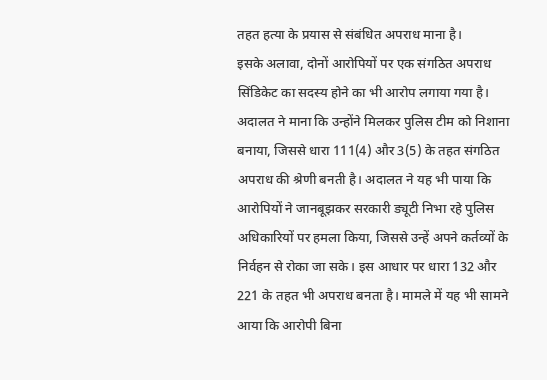तहत हत्या के प्रयास से संबंधित अपराध माना है।
इसके अलावा, दोनों आरोपियों पर एक संगठित अपराध सिंडिकेट का सदस्य होने का भी आरोप लगाया गया है। अदालत ने माना कि उन्होंने मिलकर पुलिस टीम को निशाना बनाया, जिससे धारा 111(4) और 3(5) के तहत संगठित अपराध की श्रेणी बनती है। अदालत ने यह भी पाया कि आरोपियों ने जानबूझकर सरकारी ड्यूटी निभा रहे पुलिस अधिकारियों पर हमला किया, जिससे उन्हें अपने कर्तव्यों के निर्वहन से रोका जा सके। इस आधार पर धारा 132 और 221 के तहत भी अपराध बनता है। मामले में यह भी सामने आया कि आरोपी बिना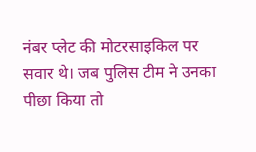नंबर प्लेट की मोटरसाइकिल पर सवार थे। जब पुलिस टीम ने उनका पीछा किया तो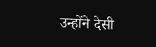उन्होंने देसी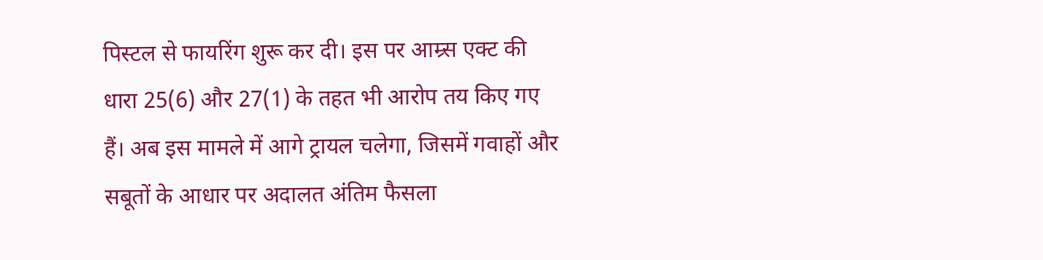पिस्टल से फायरिंग शुरू कर दी। इस पर आम्र्स एक्ट की धारा 25(6) और 27(1) के तहत भी आरोप तय किए गए हैं। अब इस मामले में आगे ट्रायल चलेगा, जिसमें गवाहों और सबूतों के आधार पर अदालत अंतिम फैसला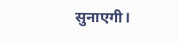सुनाएगी।